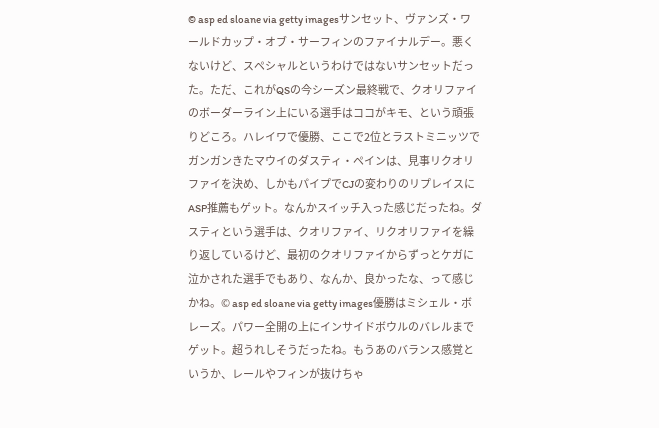© asp ed sloane via getty imagesサンセット、ヴァンズ・ワールドカップ・オブ・サーフィンのファイナルデー。悪くないけど、スペシャルというわけではないサンセットだった。ただ、これがQSの今シーズン最終戦で、クオリファイのボーダーライン上にいる選手はココがキモ、という頑張りどころ。ハレイワで優勝、ここで2位とラストミニッツでガンガンきたマウイのダスティ・ペインは、見事リクオリファイを決め、しかもパイプでCJの変わりのリプレイスにASP推薦もゲット。なんかスイッチ入った感じだったね。ダスティという選手は、クオリファイ、リクオリファイを繰り返しているけど、最初のクオリファイからずっとケガに泣かされた選手でもあり、なんか、良かったな、って感じかね。© asp ed sloane via getty images優勝はミシェル・ボレーズ。パワー全開の上にインサイドボウルのバレルまでゲット。超うれしそうだったね。もうあのバランス感覚というか、レールやフィンが抜けちゃ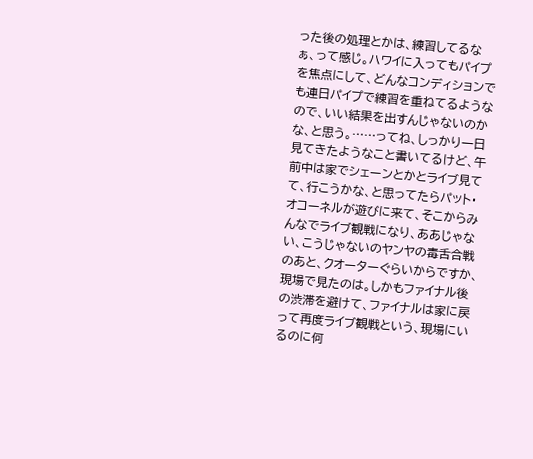った後の処理とかは、練習してるなぁ、って感じ。ハワイに入ってもパイプを焦点にして、どんなコンディションでも連日パイプで練習を重ねてるようなので、いい結果を出すんじゃないのかな、と思う。……ってね、しっかり一日見てきたようなこと書いてるけど、午前中は家でシェーンとかとライブ見てて、行こうかな、と思ってたらパット・オコーネルが遊びに来て、そこからみんなでライブ観戦になり、ああじゃない、こうじゃないのヤンヤの毒舌合戦のあと、クオーターぐらいからですか、現場で見たのは。しかもファイナル後の渋滞を避けて、ファイナルは家に戻って再度ライブ観戦という、現場にいるのに何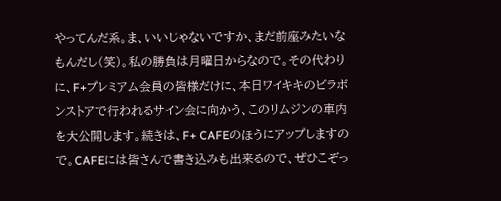やってんだ系。ま、いいじゃないですか、まだ前座みたいなもんだし(笑)。私の勝負は月曜日からなので。その代わりに、F+プレミアム会員の皆様だけに、本日ワイキキのビラボンストアで行われるサイン会に向かう、このリムジンの車内を大公開します。続きは、F+ CAFEのほうにアップしますので。CAFEには皆さんで書き込みも出来るので、ぜひこぞっ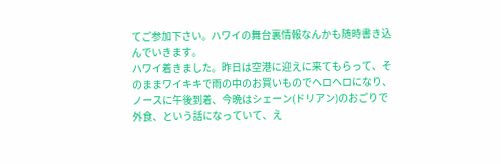てご参加下さい。ハワイの舞台裏情報なんかも随時書き込んでいきます。
ハワイ着きました。昨日は空港に迎えに来てもらって、そのままワイキキで雨の中のお買いものでヘロヘロになり、ノースに午後到着、今晩はシェーン(ドリアン)のおごりで外食、という話になっていて、え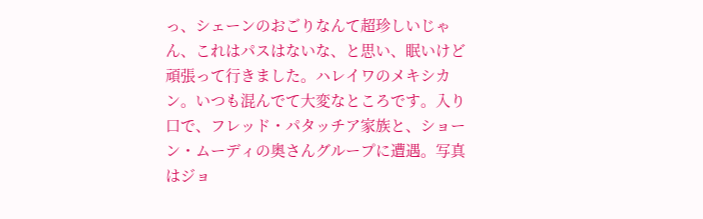っ、シェーンのおごりなんて超珍しいじゃん、これはパスはないな、と思い、眠いけど頑張って行きました。ハレイワのメキシカン。いつも混んでて大変なところです。入り口で、フレッド・パタッチア家族と、ショーン・ムーディの奥さんグループに遭遇。写真はジョ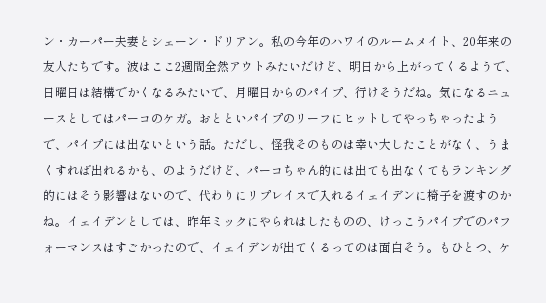ン・カーパー夫妻とシェーン・ドリアン。私の今年のハワイのルームメイト、20年来の友人たちです。波はここ2週間全然アウトみたいだけど、明日から上がってくるようで、日曜日は結構でかくなるみたいで、月曜日からのパイプ、行けそうだね。気になるニュースとしてはパーコのケガ。おとといパイプのリーフにヒットしてやっちゃったようで、パイプには出ないという話。ただし、怪我そのものは幸い大したことがなく、うまくすれば出れるかも、のようだけど、パーコちゃん的には出ても出なくてもランキング的にはそう影響はないので、代わりにリプレイスで入れるイェイデンに椅子を渡すのかね。イェイデンとしては、昨年ミックにやられはしたものの、けっこうパイプでのパフォーマンスはすごかったので、イェイデンが出てくるってのは面白そう。もひとつ、ケ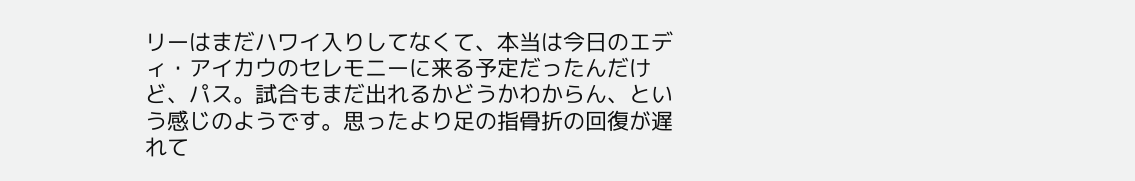リーはまだハワイ入りしてなくて、本当は今日のエディ・アイカウのセレモニーに来る予定だったんだけど、パス。試合もまだ出れるかどうかわからん、という感じのようです。思ったより足の指骨折の回復が遅れて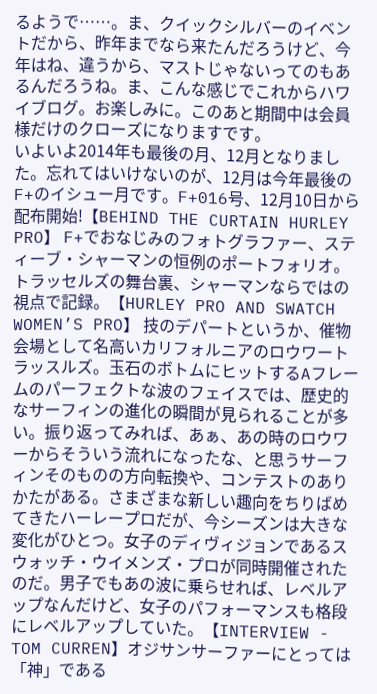るようで……。ま、クイックシルバーのイベントだから、昨年までなら来たんだろうけど、今年はね、違うから、マストじゃないってのもあるんだろうね。ま、こんな感じでこれからハワイブログ。お楽しみに。このあと期間中は会員様だけのクローズになりますです。
いよいよ2014年も最後の月、12月となりました。忘れてはいけないのが、12月は今年最後のF+のイシュー月です。F+016号、12月10日から配布開始!【BEHIND THE CURTAIN HURLEY PRO】 F+でおなじみのフォトグラファー、スティーブ・シャーマンの恒例のポートフォリオ。トラッセルズの舞台裏、シャーマンならではの視点で記録。【HURLEY PRO AND SWATCH WOMEN’S PRO】 技のデパートというか、催物会場として名高いカリフォルニアのロウワートラッスルズ。玉石のボトムにヒットするAフレームのパーフェクトな波のフェイスでは、歴史的なサーフィンの進化の瞬間が見られることが多い。振り返ってみれば、あぁ、あの時のロウワーからそういう流れになったな、と思うサーフィンそのものの方向転換や、コンテストのありかたがある。さまざまな新しい趣向をちりばめてきたハーレープロだが、今シーズンは大きな変化がひとつ。女子のディヴィジョンであるスウォッチ・ウイメンズ・プロが同時開催されたのだ。男子でもあの波に乗らせれば、レベルアップなんだけど、女子のパフォーマンスも格段にレベルアップしていた。【INTERVIEW - TOM CURREN】オジサンサーファーにとっては「神」である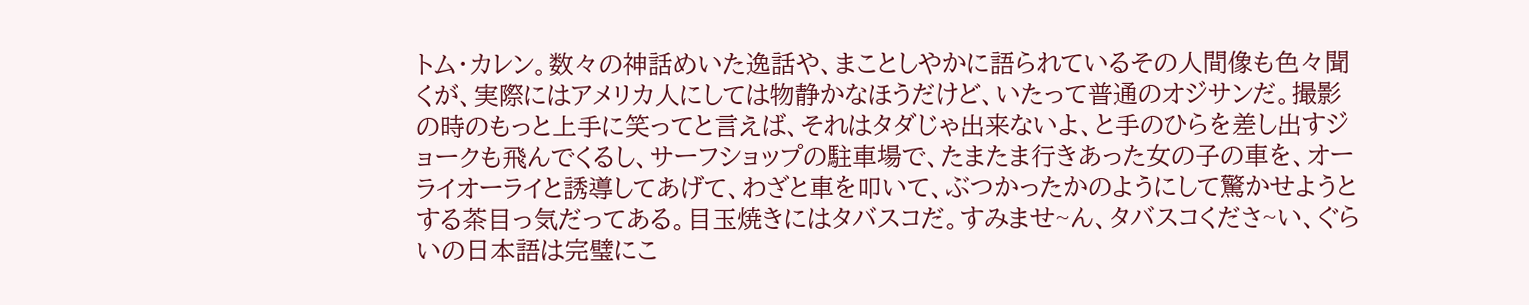トム・カレン。数々の神話めいた逸話や、まことしやかに語られているその人間像も色々聞くが、実際にはアメリカ人にしては物静かなほうだけど、いたって普通のオジサンだ。撮影の時のもっと上手に笑ってと言えば、それはタダじゃ出来ないよ、と手のひらを差し出すジョークも飛んでくるし、サーフショップの駐車場で、たまたま行きあった女の子の車を、オーライオーライと誘導してあげて、わざと車を叩いて、ぶつかったかのようにして驚かせようとする茶目っ気だってある。目玉焼きにはタバスコだ。すみませ~ん、タバスコくださ~い、ぐらいの日本語は完璧にこ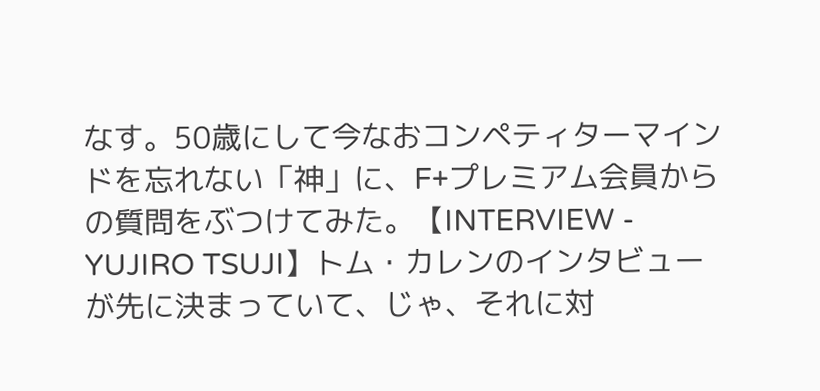なす。50歳にして今なおコンペティターマインドを忘れない「神」に、F+プレミアム会員からの質問をぶつけてみた。【INTERVIEW - YUJIRO TSUJI】トム・カレンのインタビューが先に決まっていて、じゃ、それに対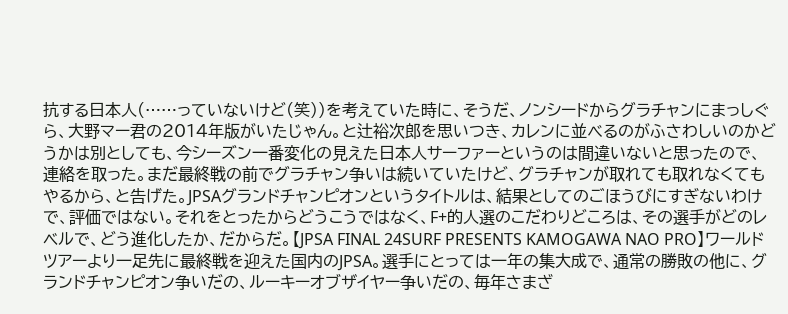抗する日本人(……っていないけど(笑))を考えていた時に、そうだ、ノンシードからグラチャンにまっしぐら、大野マー君の2014年版がいたじゃん。と辻裕次郎を思いつき、カレンに並べるのがふさわしいのかどうかは別としても、今シーズン一番変化の見えた日本人サーファーというのは間違いないと思ったので、連絡を取った。まだ最終戦の前でグラチャン争いは続いていたけど、グラチャンが取れても取れなくてもやるから、と告げた。JPSAグランドチャンピオンというタイトルは、結果としてのごほうびにすぎないわけで、評価ではない。それをとったからどうこうではなく、F+的人選のこだわりどころは、その選手がどのレベルで、どう進化したか、だからだ。【JPSA FINAL 24SURF PRESENTS KAMOGAWA NAO PRO】ワールドツアーより一足先に最終戦を迎えた国内のJPSA。選手にとっては一年の集大成で、通常の勝敗の他に、グランドチャンピオン争いだの、ルーキーオブザイヤー争いだの、毎年さまざ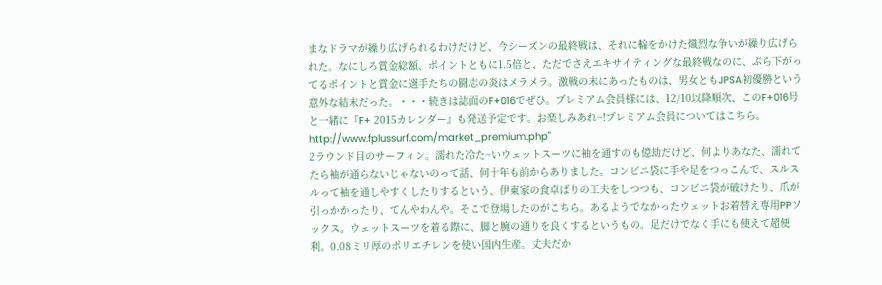まなドラマが繰り広げられるわけだけど、今シーズンの最終戦は、それに輪をかけた熾烈な争いが繰り広げられた。なにしろ賞金総額、ポイントともに1.5倍と、ただでさえエキサイティングな最終戦なのに、ぶら下がってるポイントと賞金に選手たちの闘志の炎はメラメラ。激戦の末にあったものは、男女ともJPSA初優勝という意外な結末だった。・・・続きは誌面のF+016でぜひ。プレミアム会員様には、12/10以降順次、このF+016号と一緒に『F+ 2015カレンダー』も発送予定です。お楽しみあれ~!プレミアム会員についてはこちら。http://www.fplussurf.com/market_premium.php"
2ラウンド目のサーフィン。濡れた冷た~いウェットスーツに袖を通すのも億劫だけど、何よりあなた、濡れてたら袖が通らないじゃないのって話、何十年も前からありました。コンビニ袋に手や足をつっこんで、スルスルって袖を通しやすくしたりするという、伊東家の食卓ばりの工夫をしつつも、コンビニ袋が破けたり、爪が引っかかったり、てんやわんや。そこで登場したのがこちら。あるようでなかったウェットお着替え専用PPソックス。ウェットスーツを着る際に、脚と腕の通りを良くするというもの。足だけでなく手にも使えて超便利。0.08ミリ厚のポリエチレンを使い国内生産。丈夫だか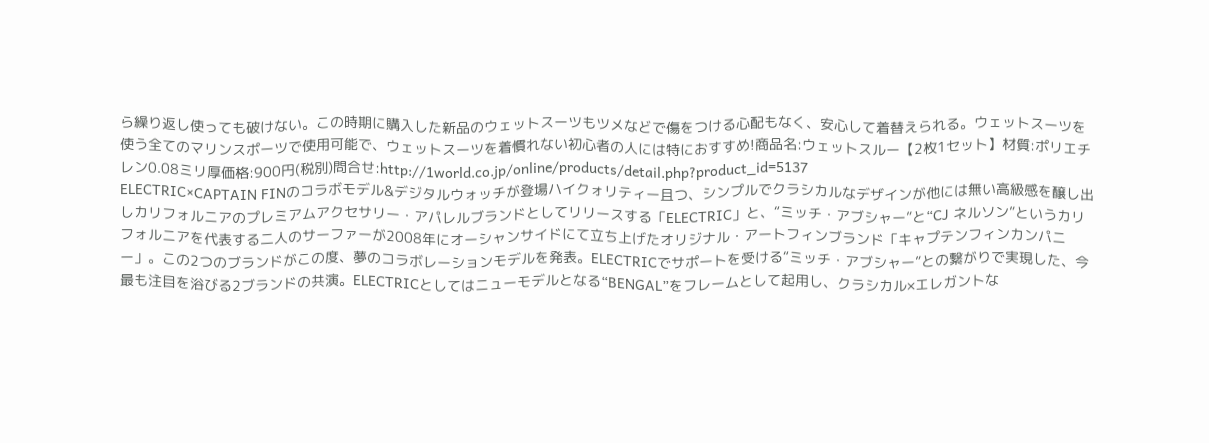ら繰り返し使っても破けない。この時期に購入した新品のウェットスーツもツメなどで傷をつける心配もなく、安心して着替えられる。ウェットスーツを使う全てのマリンスポーツで使用可能で、ウェットスーツを着慣れない初心者の人には特におすすめ!商品名:ウェットスルー【2枚1セット】材質:ポリエチレン0.08ミリ厚価格:900円(税別)問合せ:http://1world.co.jp/online/products/detail.php?product_id=5137
ELECTRIC×CAPTAIN FINのコラボモデル&デジタルウォッチが登場ハイクォリティー且つ、シンプルでクラシカルなデザインが他には無い高級感を醸し出しカリフォルニアのプレミアムアクセサリー・アパレルブランドとしてリリースする「ELECTRIC」と、“ミッチ・アブシャー”と“CJ ネルソン”というカリフォルニアを代表する二人のサーファーが2008年にオーシャンサイドにて立ち上げたオリジナル・アートフィンブランド「キャプテンフィンカンパニー」。この2つのブランドがこの度、夢のコラボレーションモデルを発表。ELECTRICでサポートを受ける“ミッチ・アブシャー”との繋がりで実現した、今最も注目を浴びる2ブランドの共演。ELECTRICとしてはニューモデルとなる“BENGAL”をフレームとして起用し、クラシカル×エレガントな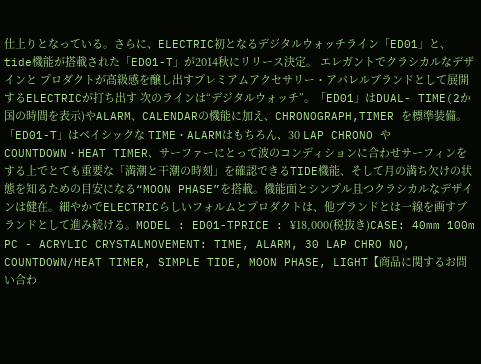仕上りとなっている。さらに、ELECTRIC初となるデジタルウォッチライン「ED01」と、tide機能が搭載された「ED01-T」が2014秋にリリース決定。 エレガントでクラシカルなデザインと プロダクトが高級感を醸し出すプレミアムアクセサリー・アパレルブランドとして展開するELECTRICが打ち出す 次のラインは“デジタルウォッチ”。「ED01」はDUAL- TIME(2か国の時間を表示)やALARM、CALENDARの機能に加え、CHRONOGRAPH,TIMER を標準装備。「ED01-T」はベイシックな TIME・ALARMはもちろん、30 LAP CHRONO や COUNTDOWN・HEAT TIMER、サーファーにとって波のコンディションに合わせサーフィンをする上でとても重要な「満潮と干潮の時刻」を確認できるTIDE機能、そして月の満ち欠けの状態を知るための目安になる“MOON PHASE”を搭載。機能面とシンプル且つクラシカルなデザインは健在。細やかでELECTRICらしいフォルムとプロダクトは、他ブランドとは一線を画すブランドとして進み続ける。MODEL : ED01-TPRICE : ¥18,000(税抜き)CASE: 40mm 100m PC - ACRYLIC CRYSTALMOVEMENT: TIME, ALARM, 30 LAP CHRO NO, COUNTDOWN/HEAT TIMER, SIMPLE TIDE, MOON PHASE, LIGHT【商品に関するお問い合わ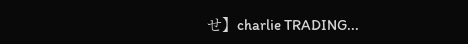せ】charlie TRADING...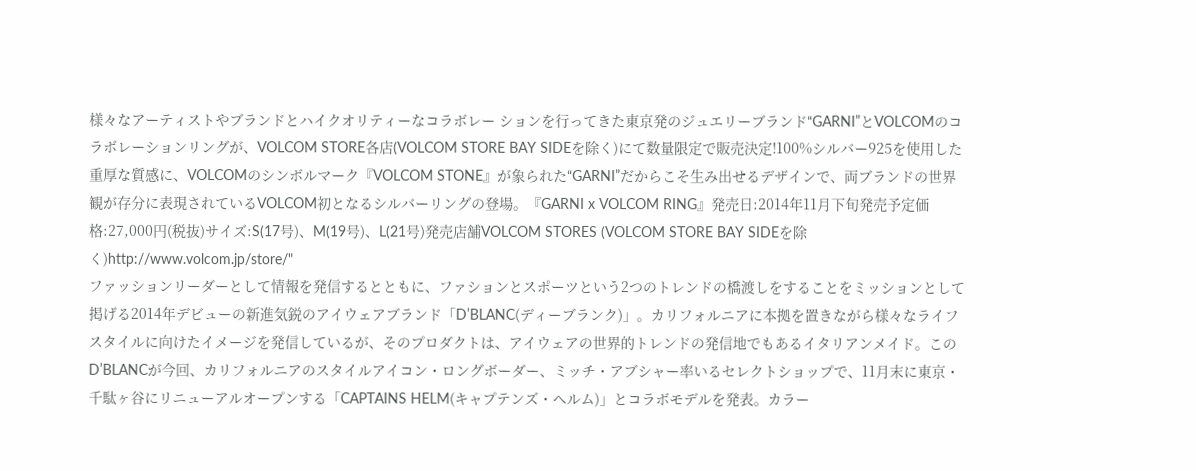様々なアーティストやブランドとハイクオリティーなコラボレー ションを行ってきた東京発のジュエリーブランド“GARNI”とVOLCOMのコラボレーションリングが、VOLCOM STORE各店(VOLCOM STORE BAY SIDEを除く)にて数量限定で販売決定!100%シルバー925を使用した重厚な質感に、VOLCOMのシンボルマーク『VOLCOM STONE』が象られた“GARNI”だからこそ生み出せるデザインで、両ブランドの世界観が存分に表現されているVOLCOM初となるシルバーリングの登場。『GARNI x VOLCOM RING』発売日:2014年11月下旬発売予定価格:27,000円(税抜)サイズ:S(17号)、M(19号)、L(21号)発売店舗VOLCOM STORES (VOLCOM STORE BAY SIDEを除く)http://www.volcom.jp/store/"
ファッションリーダーとして情報を発信するとともに、ファションとスポーツという2つのトレンドの橋渡しをすることをミッションとして掲げる2014年デビューの新進気鋭のアイウェアブランド「D’BLANC(ディーブランク)」。カリフォルニアに本拠を置きながら様々なライフスタイルに向けたイメージを発信しているが、そのプロダクトは、アイウェアの世界的トレンドの発信地でもあるイタリアンメイド。このD’BLANCが今回、カリフォルニアのスタイルアイコン・ロングボーダー、ミッチ・アブシャー率いるセレクトショップで、11月末に東京・千駄ヶ谷にリニューアルオープンする「CAPTAINS HELM(キャプテンズ・ヘルム)」とコラボモデルを発表。カラー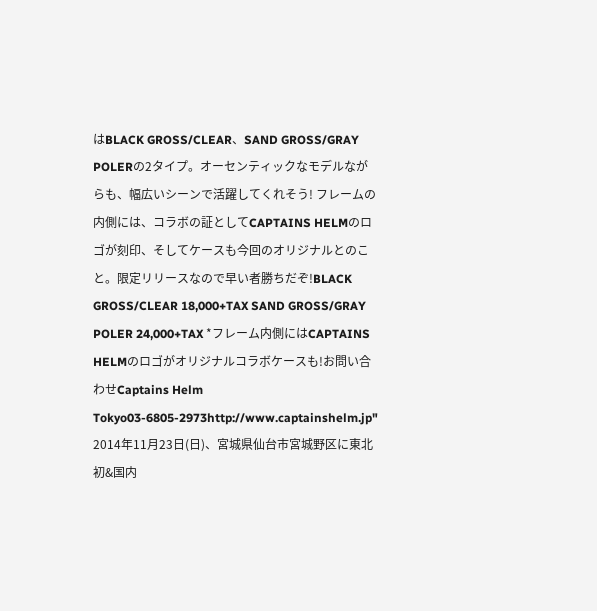はBLACK GROSS/CLEAR、SAND GROSS/GRAY POLERの2タイプ。オーセンティックなモデルながらも、幅広いシーンで活躍してくれそう! フレームの内側には、コラボの証としてCAPTAINS HELMのロゴが刻印、そしてケースも今回のオリジナルとのこと。限定リリースなので早い者勝ちだぞ!BLACK GROSS/CLEAR 18,000+TAX SAND GROSS/GRAY POLER 24,000+TAX *フレーム内側にはCAPTAINS HELMのロゴがオリジナルコラボケースも!お問い合わせCaptains Helm Tokyo03-6805-2973http://www.captainshelm.jp"
2014年11月23日(日)、宮城県仙台市宮城野区に東北初&国内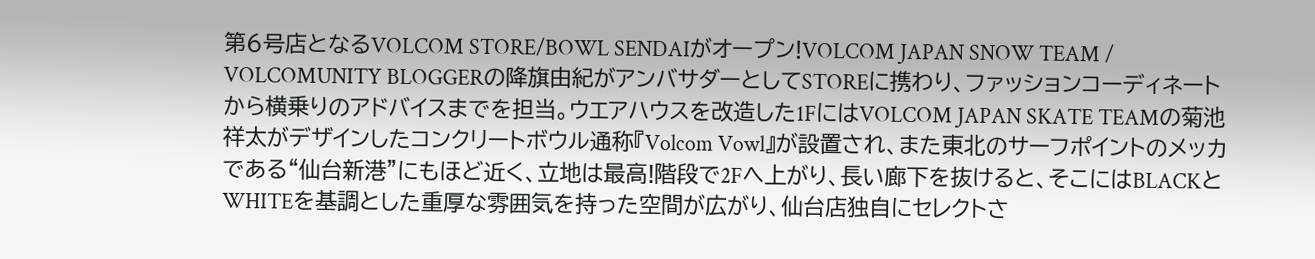第6号店となるVOLCOM STORE/BOWL SENDAIがオープン!VOLCOM JAPAN SNOW TEAM / VOLCOMUNITY BLOGGERの降旗由紀がアンバサダーとしてSTOREに携わり、ファッションコーディネートから横乗りのアドバイスまでを担当。ウエアハウスを改造した1FにはVOLCOM JAPAN SKATE TEAMの菊池祥太がデザインしたコンクリートボウル通称『Volcom Vowl』が設置され、また東北のサーフポイントのメッカである“仙台新港”にもほど近く、立地は最高!階段で2Fへ上がり、長い廊下を抜けると、そこにはBLACKとWHITEを基調とした重厚な雰囲気を持った空間が広がり、仙台店独自にセレクトさ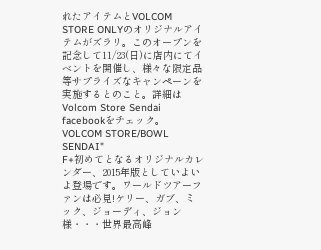れたアイテムとVOLCOM STORE ONLYのオリジナルアイテムがズラリ。このオープンを記念して11/23(日)に店内にてイベントを開催し、様々な限定品等サプライズなキャンペーンを実施するとのこと。詳細はVolcom Store Sendai facebookをチェック。VOLCOM STORE/BOWL SENDAI"
F+初めてとなるオリジナルカレンダー、2015年版としていよいよ登場です。ワールドツアーファンは必見!ケリー、ガブ、ミック、ジョーディ、ジョン様・・・世界最高峰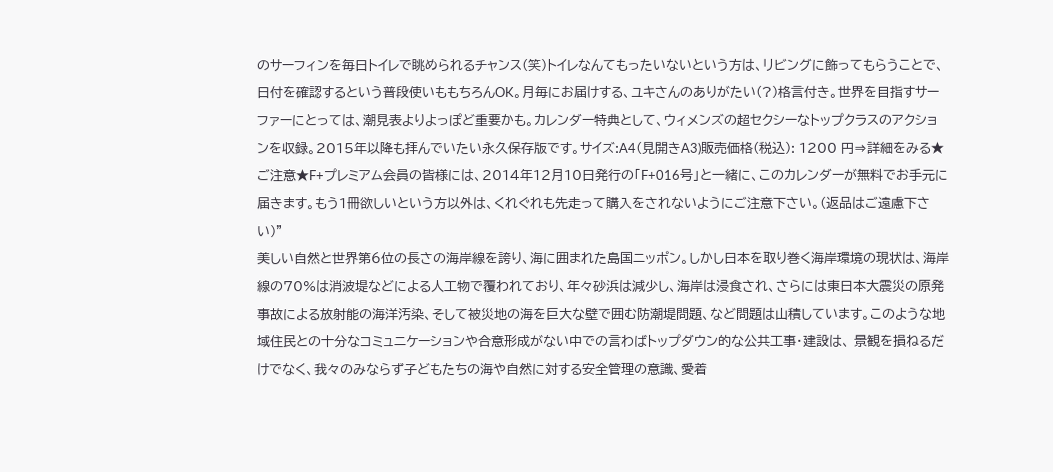のサーフィンを毎日トイレで眺められるチャンス(笑)トイレなんてもったいないという方は、リビングに飾ってもらうことで、日付を確認するという普段使いももちろんOK。月毎にお届けする、ユキさんのありがたい(?)格言付き。世界を目指すサーファーにとっては、潮見表よりよっぽど重要かも。カレンダー特典として、ウィメンズの超セクシーなトップクラスのアクションを収録。2015年以降も拝んでいたい永久保存版です。サイズ:A4(見開きA3)販売価格(税込): 1200 円⇒詳細をみる★ご注意★F+プレミアム会員の皆様には、2014年12月10日発行の「F+016号」と一緒に、このカレンダーが無料でお手元に届きます。もう1冊欲しいという方以外は、くれぐれも先走って購入をされないようにご注意下さい。(返品はご遠慮下さい)"
美しい自然と世界第6位の長さの海岸線を誇り、海に囲まれた島国ニッポン。しかし日本を取り巻く海岸環境の現状は、海岸線の70%は消波堤などによる人工物で覆われており、年々砂浜は減少し、海岸は浸食され、さらには東日本大震災の原発事故による放射能の海洋汚染、そして被災地の海を巨大な壁で囲む防潮堤問題、など問題は山積しています。このような地域住民との十分なコミュニケーションや合意形成がない中での言わばトップダウン的な公共工事・建設は、 景観を損ねるだけでなく、我々のみならず子どもたちの海や自然に対する安全管理の意識、愛着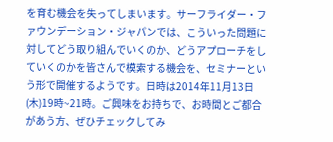を育む機会を失ってしまいます。サーフライダー・ファウンデーション・ジャパンでは、こういった問題に対してどう取り組んでいくのか、どうアプローチをしていくのかを皆さんで模索する機会を、セミナーという形で開催するようです。日時は2014年11月13日(木)19時~21時。ご興味をお持ちで、お時間とご都合があう方、ぜひチェックしてみ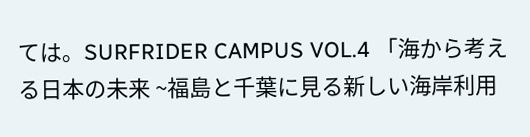ては。SURFRIDER CAMPUS VOL.4 「海から考える日本の未来 ~福島と千葉に見る新しい海岸利用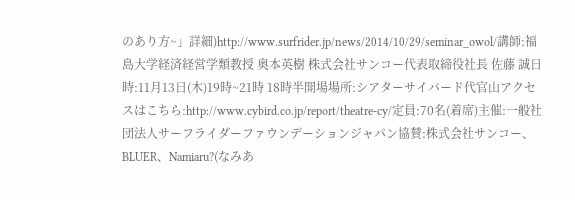のあり方~」詳細)http://www.surfrider.jp/news/2014/10/29/seminar_owol/講師:福島大学経済経営学類教授 奥本英樹 株式会社サンコー代表取締役社長 佐藤 誠日時:11月13日(木)19時~21時 18時半開場場所:シアターサイバード代官山アクセスはこちら:http://www.cybird.co.jp/report/theatre-cy/定員:70名(着席)主催:一般社団法人サーフライダーファウンデーションジャパン協賛:株式会社サンコー、BLUER、Namiaru?(なみあ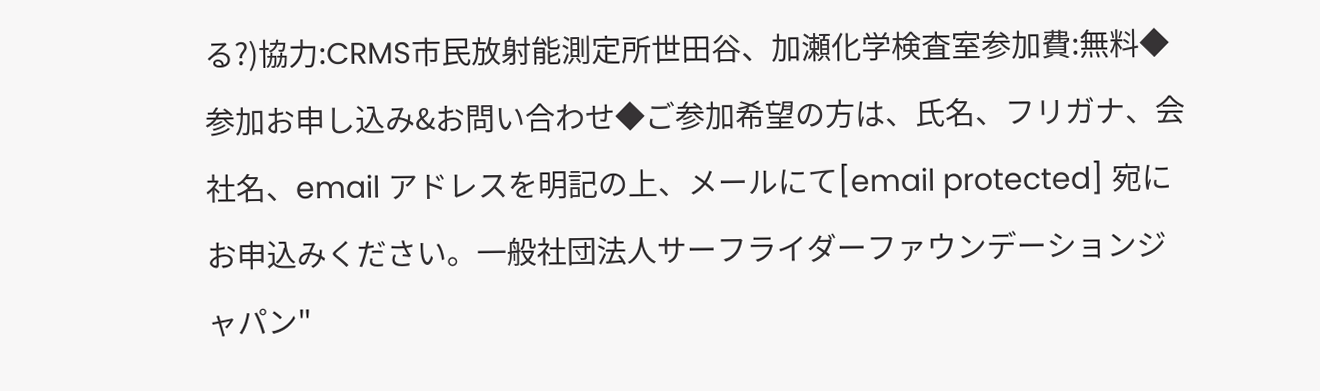る?)協力:CRMS市民放射能測定所世田谷、加瀬化学検査室参加費:無料◆ 参加お申し込み&お問い合わせ◆ご参加希望の方は、氏名、フリガナ、会社名、email アドレスを明記の上、メールにて[email protected] 宛にお申込みください。一般社団法人サーフライダーファウンデーションジャパン"